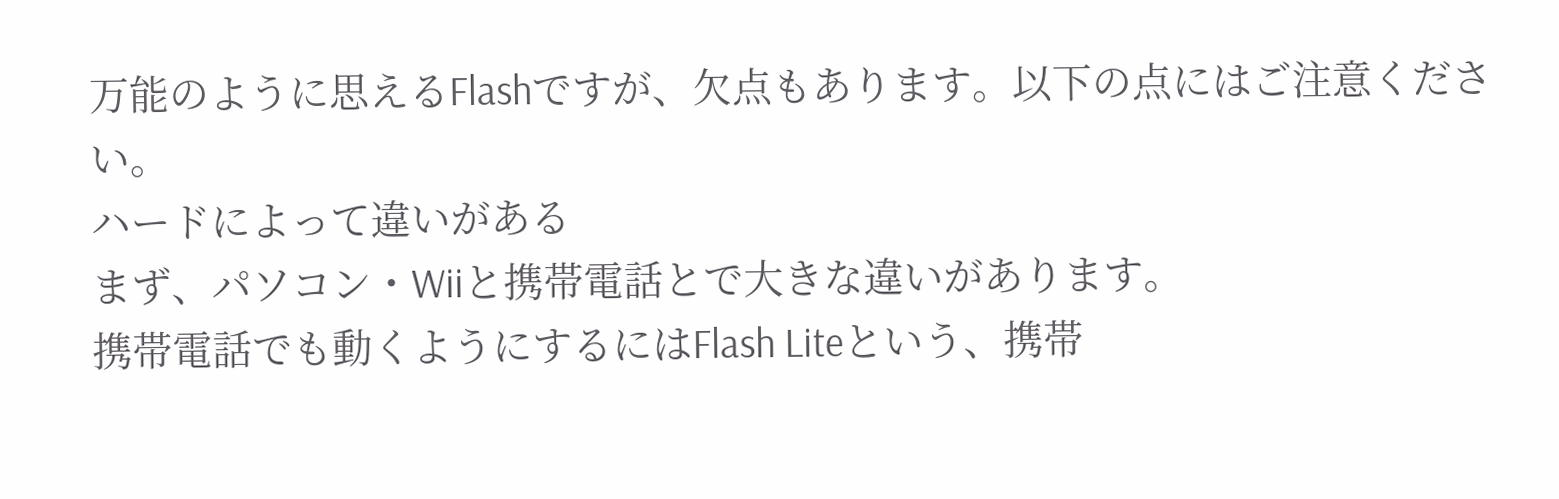万能のように思えるFlashですが、欠点もあります。以下の点にはご注意ください。
ハードによって違いがある
まず、パソコン・Wiiと携帯電話とで大きな違いがあります。
携帯電話でも動くようにするにはFlash Liteという、携帯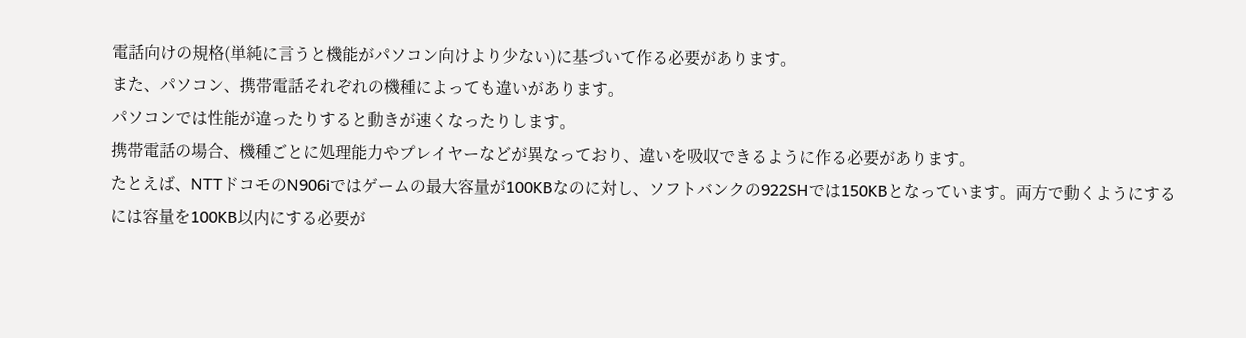電話向けの規格(単純に言うと機能がパソコン向けより少ない)に基づいて作る必要があります。
また、パソコン、携帯電話それぞれの機種によっても違いがあります。
パソコンでは性能が違ったりすると動きが速くなったりします。
携帯電話の場合、機種ごとに処理能力やプレイヤーなどが異なっており、違いを吸収できるように作る必要があります。
たとえば、NTTドコモのN906iではゲームの最大容量が100KBなのに対し、ソフトバンクの922SHでは150KBとなっています。両方で動くようにするには容量を100KB以内にする必要が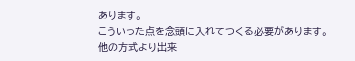あります。
こういった点を念頭に入れてつくる必要があります。
他の方式より出来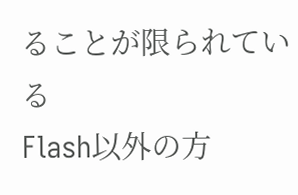ることが限られている
Flash以外の方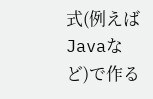式(例えばJavaなど)で作る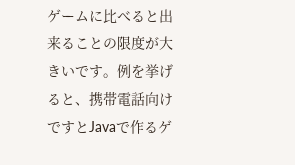ゲームに比べると出来ることの限度が大きいです。例を挙げると、携帯電話向けですとJavaで作るゲ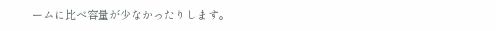ームに比べ容量が少なかったりします。